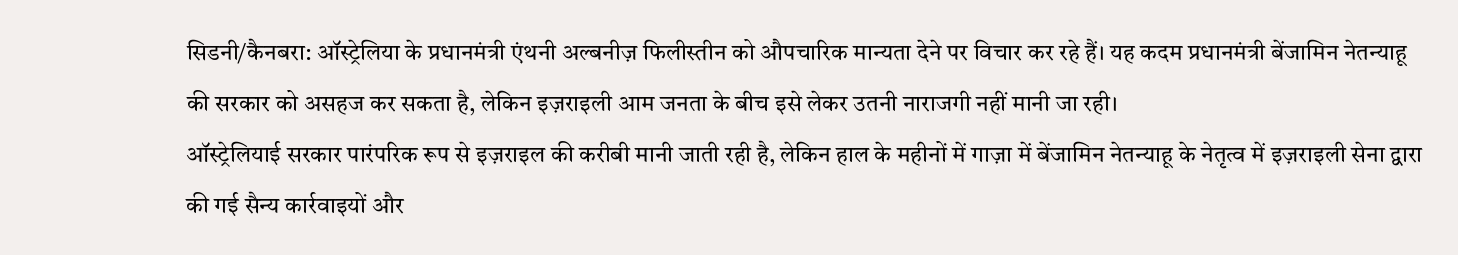सिडनी/कैनबरा: ऑस्ट्रेलिया के प्रधानमंत्री एंथनी अल्बनीज़ फिलीस्तीन को औपचारिक मान्यता देने पर विचार कर रहे हैं। यह कदम प्रधानमंत्री बेंजामिन नेतन्याहू की सरकार को असहज कर सकता है, लेकिन इज़राइली आम जनता के बीच इसे लेकर उतनी नाराजगी नहीं मानी जा रही।
ऑस्ट्रेलियाई सरकार पारंपरिक रूप से इज़राइल की करीबी मानी जाती रही है, लेकिन हाल के महीनों में गाज़ा में बेंजामिन नेतन्याहू के नेतृत्व में इज़राइली सेना द्वारा की गई सैन्य कार्रवाइयों और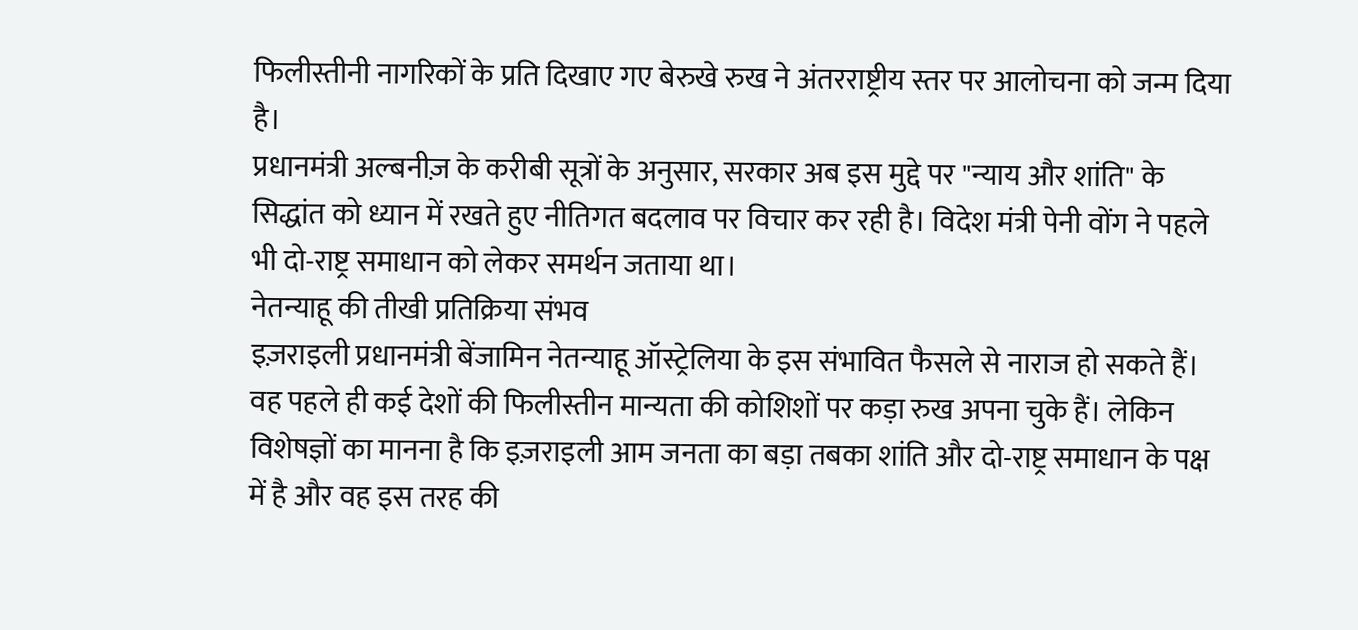फिलीस्तीनी नागरिकों के प्रति दिखाए गए बेरुखे रुख ने अंतरराष्ट्रीय स्तर पर आलोचना को जन्म दिया है।
प्रधानमंत्री अल्बनीज़ के करीबी सूत्रों के अनुसार, सरकार अब इस मुद्दे पर "न्याय और शांति" के सिद्धांत को ध्यान में रखते हुए नीतिगत बदलाव पर विचार कर रही है। विदेश मंत्री पेनी वोंग ने पहले भी दो-राष्ट्र समाधान को लेकर समर्थन जताया था।
नेतन्याहू की तीखी प्रतिक्रिया संभव
इज़राइली प्रधानमंत्री बेंजामिन नेतन्याहू ऑस्ट्रेलिया के इस संभावित फैसले से नाराज हो सकते हैं। वह पहले ही कई देशों की फिलीस्तीन मान्यता की कोशिशों पर कड़ा रुख अपना चुके हैं। लेकिन विशेषज्ञों का मानना है कि इज़राइली आम जनता का बड़ा तबका शांति और दो-राष्ट्र समाधान के पक्ष में है और वह इस तरह की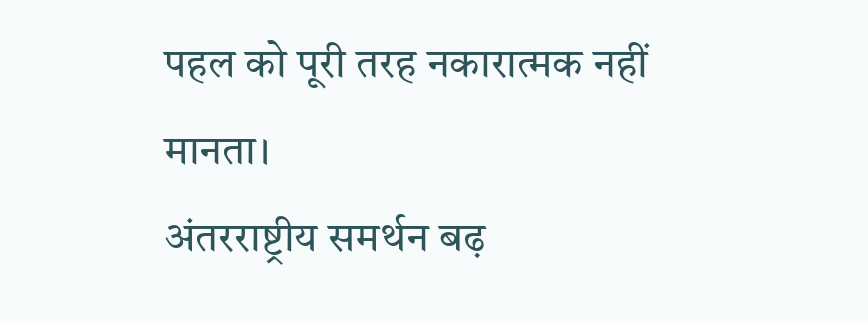पहल को पूरी तरह नकारात्मक नहीं मानता।
अंतरराष्ट्रीय समर्थन बढ़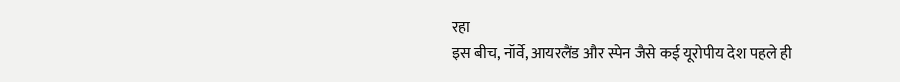रहा
इस बीच, नॉर्वे, आयरलैंड और स्पेन जैसे कई यूरोपीय देश पहले ही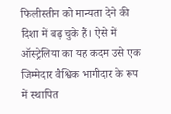फिलीस्तीन को मान्यता देने की दिशा में बढ़ चुके हैं। ऐसे में ऑस्ट्रेलिया का यह कदम उसे एक जिम्मेदार वैश्विक भागीदार के रूप में स्थापित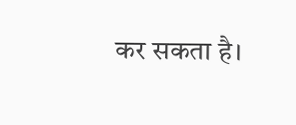कर सकता है।